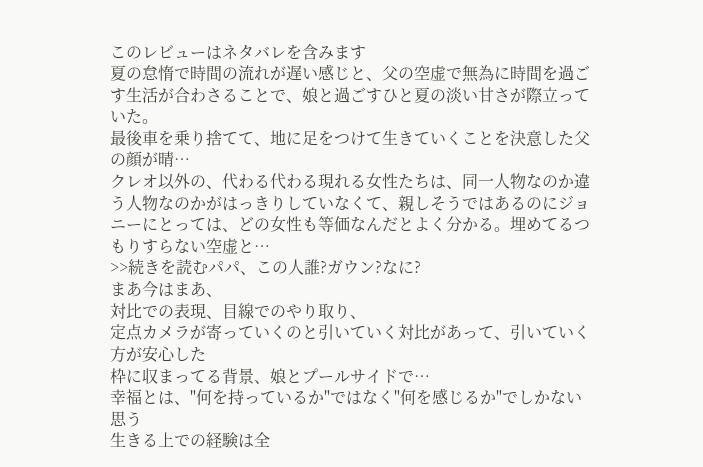このレビューはネタバレを含みます
夏の怠惰で時間の流れが遅い感じと、父の空虚で無為に時間を過ごす生活が合わさることで、娘と過ごすひと夏の淡い甘さが際立っていた。
最後車を乗り捨てて、地に足をつけて生きていくことを決意した父の顔が晴…
クレオ以外の、代わる代わる現れる女性たちは、同一人物なのか違う人物なのかがはっきりしていなくて、親しそうではあるのにジョニーにとっては、どの女性も等価なんだとよく分かる。埋めてるつもりすらない空虚と…
>>続きを読むパパ、この人誰?ガウン?なに?
まあ今はまあ、
対比での表現、目線でのやり取り、
定点カメラが寄っていくのと引いていく対比があって、引いていく方が安心した
枠に収まってる背景、娘とプールサイドで…
幸福とは、"何を持っているか"ではなく"何を感じるか"でしかない思う
生きる上での経験は全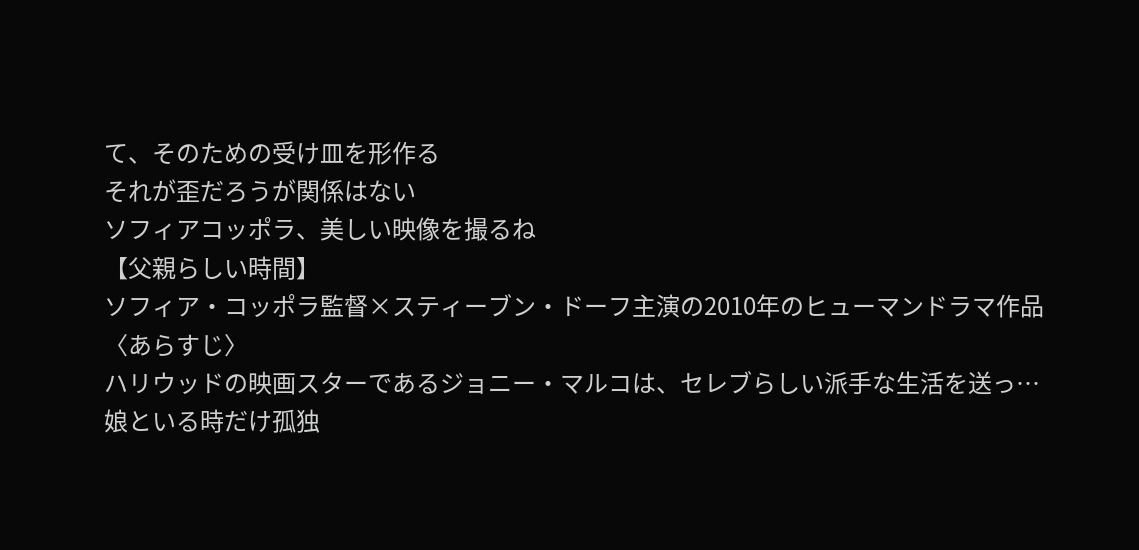て、そのための受け皿を形作る
それが歪だろうが関係はない
ソフィアコッポラ、美しい映像を撮るね
【父親らしい時間】
ソフィア・コッポラ監督×スティーブン・ドーフ主演の2010年のヒューマンドラマ作品
〈あらすじ〉
ハリウッドの映画スターであるジョニー・マルコは、セレブらしい派手な生活を送っ…
娘といる時だけ孤独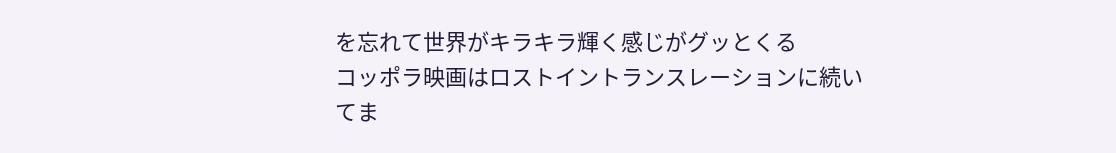を忘れて世界がキラキラ輝く感じがグッとくる
コッポラ映画はロストイントランスレーションに続いてま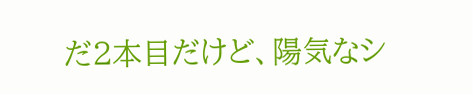だ2本目だけど、陽気なシ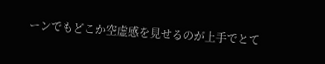ーンでもどこか空虚感を見せるのが上手でとて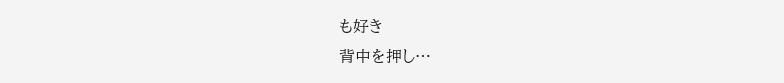も好き
背中を押し…